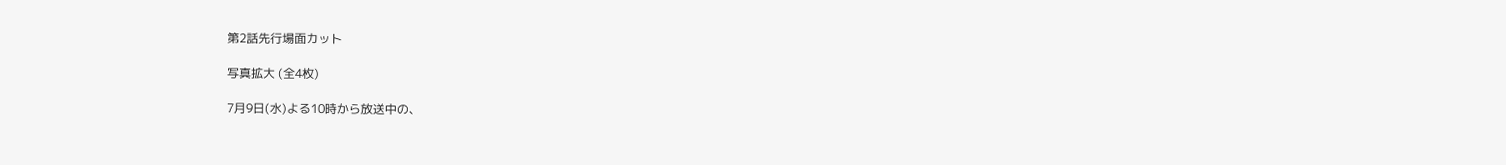第2話先行場面カット

写真拡大 (全4枚)

7月9日(水)よる10時から放送中の、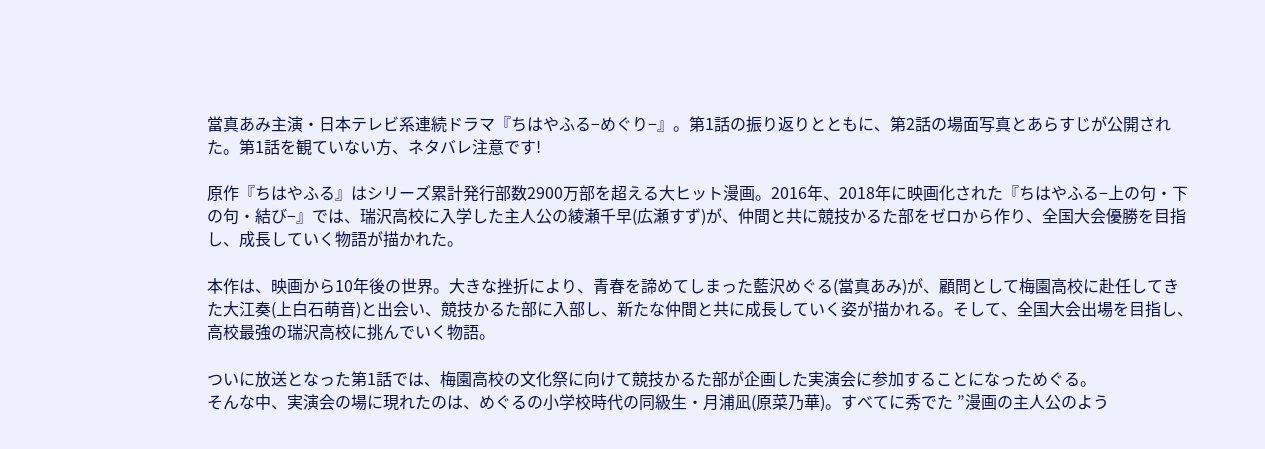當真あみ主演・日本テレビ系連続ドラマ『ちはやふる−めぐり−』。第1話の振り返りとともに、第2話の場面写真とあらすじが公開された。第1話を観ていない方、ネタバレ注意です!

原作『ちはやふる』はシリーズ累計発行部数2900万部を超える大ヒット漫画。2016年、2018年に映画化された『ちはやふる−上の句・下の句・結び−』では、瑞沢高校に入学した主人公の綾瀬千早(広瀬すず)が、仲間と共に競技かるた部をゼロから作り、全国大会優勝を目指し、成長していく物語が描かれた。

本作は、映画から10年後の世界。大きな挫折により、青春を諦めてしまった藍沢めぐる(當真あみ)が、顧問として梅園高校に赴任してきた大江奏(上白石萌音)と出会い、競技かるた部に入部し、新たな仲間と共に成長していく姿が描かれる。そして、全国大会出場を目指し、高校最強の瑞沢高校に挑んでいく物語。

ついに放送となった第1話では、梅園高校の文化祭に向けて競技かるた部が企画した実演会に参加することになっためぐる。
そんな中、実演会の場に現れたのは、めぐるの小学校時代の同級生・月浦凪(原菜乃華)。すべてに秀でた ”漫画の主人公のよう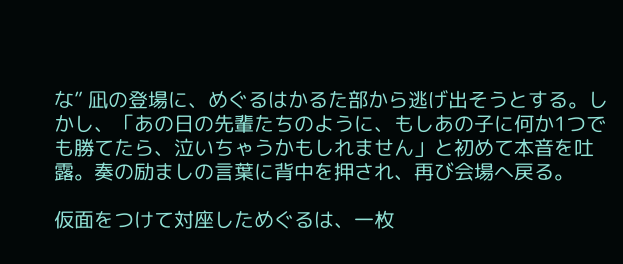な” 凪の登場に、めぐるはかるた部から逃げ出そうとする。しかし、「あの日の先輩たちのように、もしあの子に何か1つでも勝てたら、泣いちゃうかもしれません」と初めて本音を吐露。奏の励ましの言葉に背中を押され、再び会場へ戻る。

仮面をつけて対座しためぐるは、一枚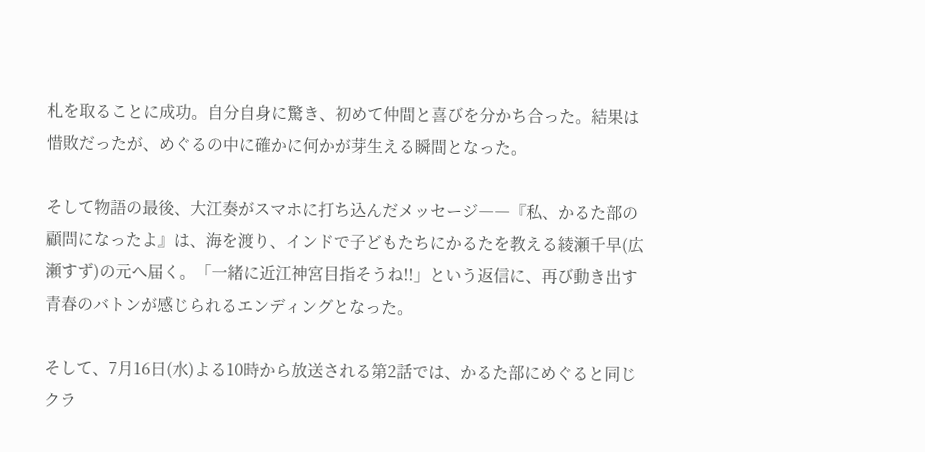札を取ることに成功。自分自身に驚き、初めて仲間と喜びを分かち合った。結果は惜敗だったが、めぐるの中に確かに何かが芽生える瞬間となった。

そして物語の最後、大江奏がスマホに打ち込んだメッセージ――『私、かるた部の顧問になったよ』は、海を渡り、インドで子どもたちにかるたを教える綾瀬千早(広瀬すず)の元へ届く。「一緒に近江神宮目指そうね!!」という返信に、再び動き出す青春のバトンが感じられるエンディングとなった。

そして、7月16日(水)よる10時から放送される第2話では、かるた部にめぐると同じクラ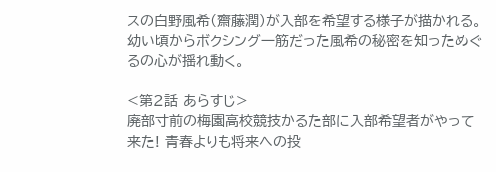スの白野風希(齋藤潤)が入部を希望する様子が描かれる。幼い頃からボクシング一筋だった風希の秘密を知っためぐるの心が揺れ動く。

<第2話 あらすじ>
廃部寸前の梅園高校競技かるた部に入部希望者がやって来た! 青春よりも将来への投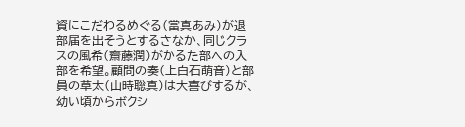資にこだわるめぐる(當真あみ)が退部届を出そうとするさなか、同じクラスの風希(齋藤潤)がかるた部への入部を希望。顧問の奏(上白石萌音)と部員の草太(山時聡真)は大喜びするが、幼い頃からボクシ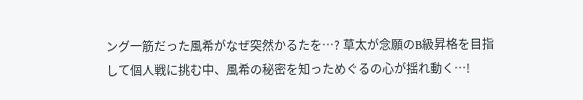ング一筋だった風希がなぜ突然かるたを…? 草太が念願のB級昇格を目指して個人戦に挑む中、風希の秘密を知っためぐるの心が揺れ動く…!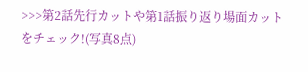>>>第2話先行カットや第1話振り返り場面カットをチェック!(写真8点)